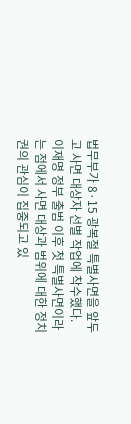법무부가 8·15 광복절 특별사면을 앞두고 사면 대상자 선별 작업에 착수했다. 이재명 정부 출범 이후 첫 특별사면이라는 점에서 사면 대상과 범위에 대한 정치권의 관심이 집중되고 있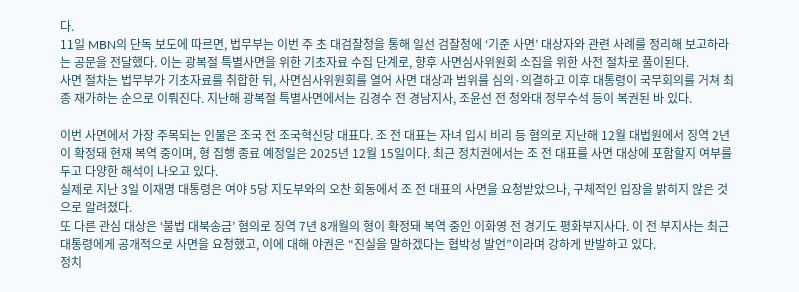다.
11일 MBN의 단독 보도에 따르면, 법무부는 이번 주 초 대검찰청을 통해 일선 검찰청에 ‘기준 사면’ 대상자와 관련 사례를 정리해 보고하라는 공문을 전달했다. 이는 광복절 특별사면을 위한 기초자료 수집 단계로, 향후 사면심사위원회 소집을 위한 사전 절차로 풀이된다.
사면 절차는 법무부가 기초자료를 취합한 뒤, 사면심사위원회를 열어 사면 대상과 범위를 심의·의결하고 이후 대통령이 국무회의를 거쳐 최종 재가하는 순으로 이뤄진다. 지난해 광복절 특별사면에서는 김경수 전 경남지사, 조윤선 전 청와대 정무수석 등이 복권된 바 있다.

이번 사면에서 가장 주목되는 인물은 조국 전 조국혁신당 대표다. 조 전 대표는 자녀 입시 비리 등 혐의로 지난해 12월 대법원에서 징역 2년이 확정돼 현재 복역 중이며, 형 집행 종료 예정일은 2025년 12월 15일이다. 최근 정치권에서는 조 전 대표를 사면 대상에 포함할지 여부를 두고 다양한 해석이 나오고 있다.
실제로 지난 3일 이재명 대통령은 여야 5당 지도부와의 오찬 회동에서 조 전 대표의 사면을 요청받았으나, 구체적인 입장을 밝히지 않은 것으로 알려졌다.
또 다른 관심 대상은 ‘불법 대북송금’ 혐의로 징역 7년 8개월의 형이 확정돼 복역 중인 이화영 전 경기도 평화부지사다. 이 전 부지사는 최근 대통령에게 공개적으로 사면을 요청했고, 이에 대해 야권은 “진실을 말하겠다는 협박성 발언”이라며 강하게 반발하고 있다.
정치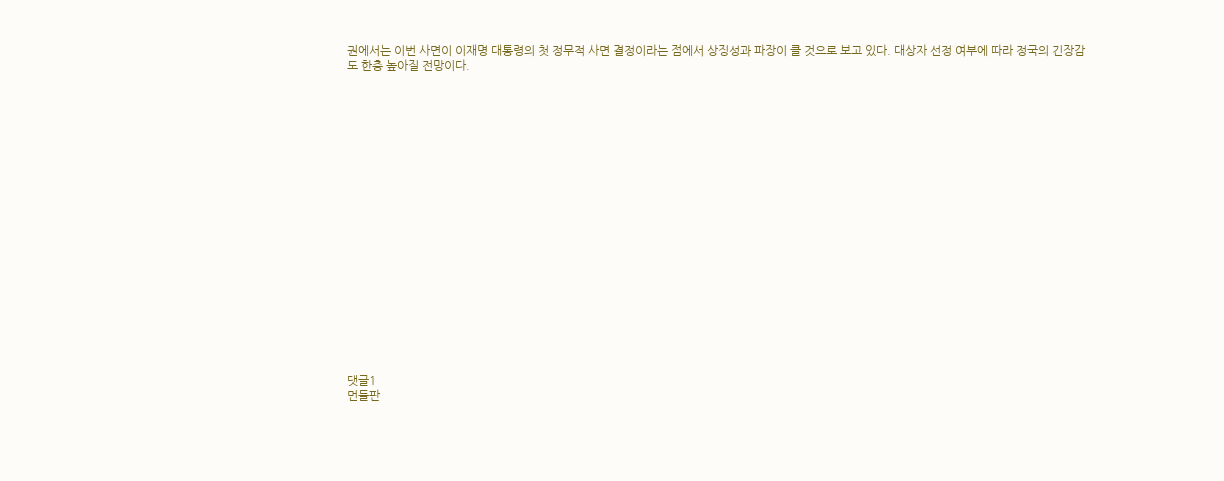권에서는 이번 사면이 이재명 대통령의 첫 정무적 사면 결정이라는 점에서 상징성과 파장이 클 것으로 보고 있다. 대상자 선정 여부에 따라 정국의 긴장감도 한층 높아질 전망이다.




















댓글1
먼들판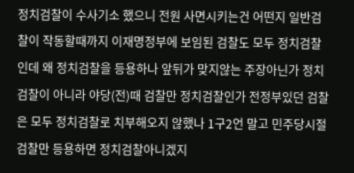정치검찰이 수사기소 했으니 전원 사면시키는건 어떤지 일반검찰이 작동할때까지 이재명정부에 보임된 검찰도 모두 정치검찰인데 왜 정치검찰을 등용하나 앞뒤가 맞지않는 주장아닌가 정치검찰이 아니라 야당(전)때 검찰만 정치검찰인가 전정부있던 검찰은 모두 정치검찰로 치부해오지 않했나 1구2언 말고 민주당시절 검찰만 등용하면 정치검찰아니겠지